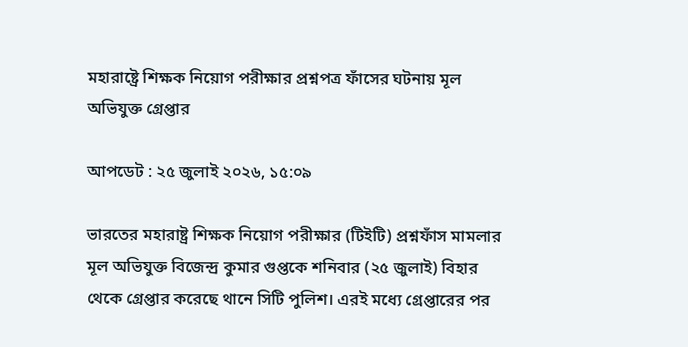মহারাষ্ট্রে শিক্ষক নিয়োগ পরীক্ষার প্রশ্নপত্র ফাঁসের ঘটনায় মূল অভিযুক্ত গ্রেপ্তার

আপডেট : ২৫ জুলাই ২০২৬, ১৫:০৯

ভারতের মহারাষ্ট্র শিক্ষক নিয়োগ পরীক্ষার (টিইটি) প্রশ্নফাঁস মামলার মূল অভিযুক্ত বিজেন্দ্র কুমার গুপ্তকে শনিবার (২৫ জুলাই) বিহার থেকে গ্রেপ্তার করেছে থানে সিটি পুলিশ। এরই মধ্যে গ্রেপ্তারের পর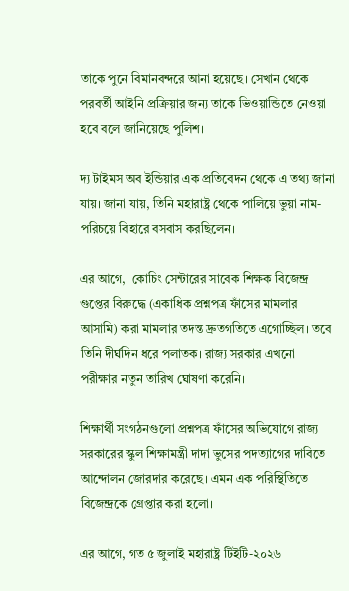তাকে পুনে বিমানবন্দরে আনা হয়েছে। সেখান থেকে পরবর্তী আইনি প্রক্রিয়ার জন্য তাকে ভিওয়ান্ডিতে নেওয়া হবে বলে জানিয়েছে পুলিশ।

দ্য টাইমস অব ইন্ডিয়ার এক প্রতিবেদন থেকে এ তথ্য জানা যায়। জানা যায়, তিনি মহারাষ্ট্র থেকে পালিয়ে ভুয়া নাম-পরিচয়ে বিহারে বসবাস করছিলেন।

এর আগে,  কোচিং সেন্টারের সাবেক শিক্ষক বিজেন্দ্র গুপ্তের বিরুদ্ধে (একাধিক প্রশ্নপত্র ফাঁসের মামলার আসামি) করা মামলার তদন্ত দ্রুতগতিতে এগোচ্ছিল। তবে তিনি দীর্ঘদিন ধরে পলাতক। রাজ্য সরকার এখনো পরীক্ষার নতুন তারিখ ঘোষণা করেনি।

শিক্ষার্থী সংগঠনগুলো প্রশ্নপত্র ফাঁসের অভিযোগে রাজ্য সরকারের স্কুল শিক্ষামন্ত্রী দাদা ভুসের পদত্যাগের দাবিতে আন্দোলন জোরদার করেছে। এমন এক পরিস্থিতিতে বিজেন্দ্রকে গ্রেপ্তার করা হলো।

এর আগে, গত ৫ জুলাই মহারাষ্ট্র টিইটি-২০২৬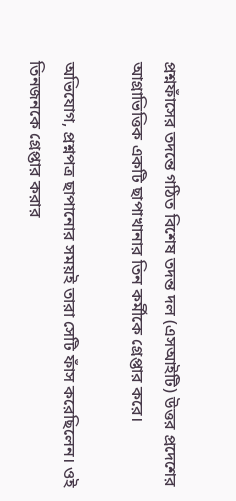প্রশ্নফাঁসের তদন্তে গঠিত বিশেষ তদন্ত দল (এসআইটি) উত্তর প্রদেশের আগ্রাভিত্তিক একটি ছাপাখানার তিন কর্মীকে গ্রেপ্তার করে।

অভিযোগ, প্রশ্নপত্র ছাপানোর সময়ই তারা সেটি ফাঁস করেছিলেন। ওই তিনজনকে গ্রেপ্তার করার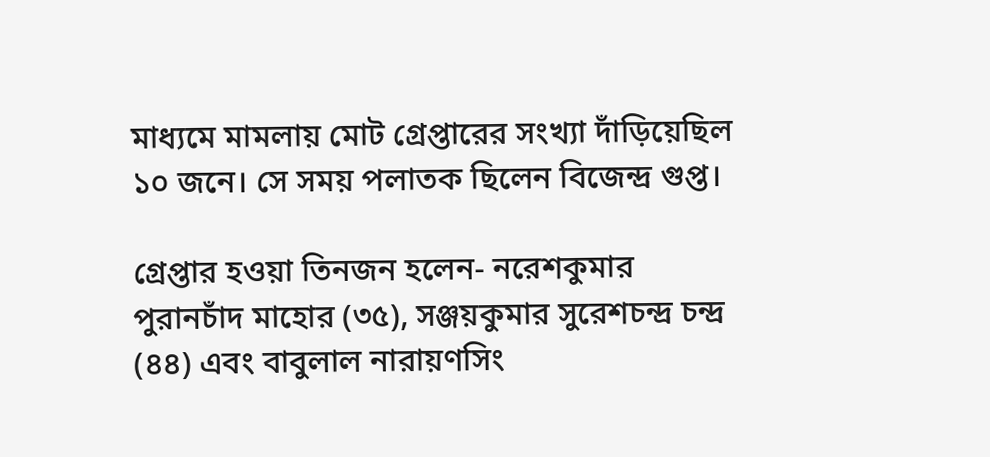মাধ্যমে মামলায় মোট গ্রেপ্তারের সংখ্যা দাঁড়িয়েছিল ১০ জনে। সে সময় পলাতক ছিলেন বিজেন্দ্র গুপ্ত।

গ্রেপ্তার হওয়া তিনজন হলেন- নরেশকুমার পুরানচাঁদ মাহোর (৩৫), সঞ্জয়কুমার সুরেশচন্দ্র চন্দ্র (৪৪) এবং বাবুলাল নারায়ণসিং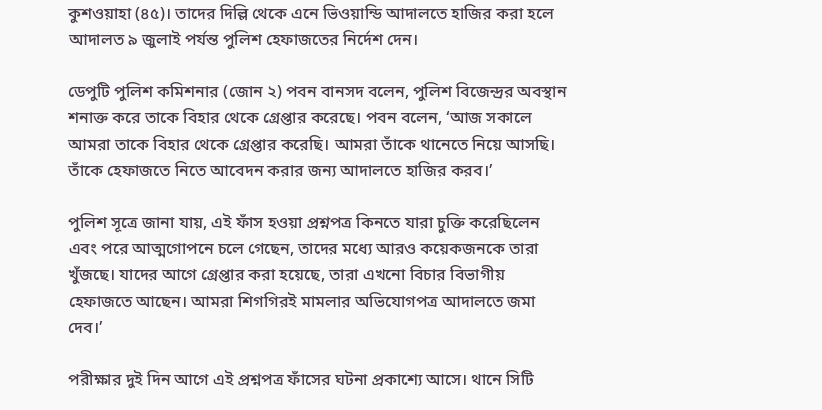কুশওয়াহা (৪৫)। তাদের দিল্লি থেকে এনে ভিওয়ান্ডি আদালতে হাজির করা হলে আদালত ৯ জুলাই পর্যন্ত পুলিশ হেফাজতের নির্দেশ দেন।

ডেপুটি পুলিশ কমিশনার (জোন ২) পবন বানসদ বলেন, পুলিশ বিজেন্দ্রর অবস্থান শনাক্ত করে তাকে বিহার থেকে গ্রেপ্তার করেছে। পবন বলেন, ‘আজ সকালে আমরা তাকে বিহার থেকে গ্রেপ্তার করেছি। আমরা তাঁকে থানেতে নিয়ে আসছি। তাঁকে হেফাজতে নিতে আবেদন করার জন্য আদালতে হাজির করব।’

পুলিশ সূত্রে জানা যায়, এই ফাঁস হওয়া প্রশ্নপত্র কিনতে যারা চুক্তি করেছিলেন এবং পরে আত্মগোপনে চলে গেছেন, তাদের মধ্যে আরও কয়েকজনকে তারা খুঁজছে। যাদের আগে গ্রেপ্তার করা হয়েছে, তারা এখনো বিচার বিভাগীয় হেফাজতে আছেন। আমরা শিগগিরই মামলার অভিযোগপত্র আদালতে জমা দেব।’

পরীক্ষার দুই দিন আগে এই প্রশ্নপত্র ফাঁসের ঘটনা প্রকাশ্যে আসে। থানে সিটি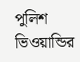পুলিশ ভিওয়ান্ডির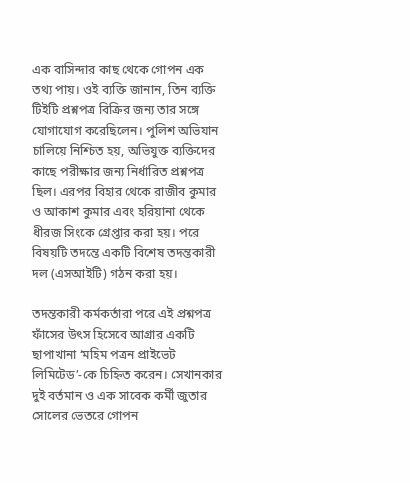এক বাসিন্দার কাছ থেকে গোপন এক তথ্য পায়। ওই ব্যক্তি জানান, তিন ব্যক্তি টিইটি প্রশ্নপত্র বিক্রির জন্য তার সঙ্গে যোগাযোগ করেছিলেন। পুলিশ অভিযান চালিয়ে নিশ্চিত হয়, অভিযুক্ত ব্যক্তিদের কাছে পরীক্ষার জন্য নির্ধারিত প্রশ্নপত্র ছিল। এরপর বিহার থেকে রাজীব কুমার ও আকাশ কুমার এবং হরিয়ানা থেকে ধীরজ সিংকে গ্রেপ্তার করা হয়। পরে বিষয়টি তদন্তে একটি বিশেষ তদন্তকারী দল (এসআইটি) গঠন করা হয়।

তদন্তকারী কর্মকর্তারা পরে এই প্রশ্নপত্র ফাঁসের উৎস হিসেবে আগ্রার একটি ছাপাখানা ‘মহিম পত্রন প্রাইভেট লিমিটেড’-কে চিহ্নিত করেন। সেখানকার দুই বর্তমান ও এক সাবেক কর্মী জুতার সোলের ভেতরে গোপন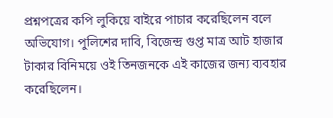প্রশ্নপত্রের কপি লুকিয়ে বাইরে পাচার করেছিলেন বলে অভিযোগ। পুলিশের দাবি, বিজেন্দ্র গুপ্ত মাত্র আট হাজার টাকার বিনিময়ে ওই তিনজনকে এই কাজের জন্য ব্যবহার করেছিলেন।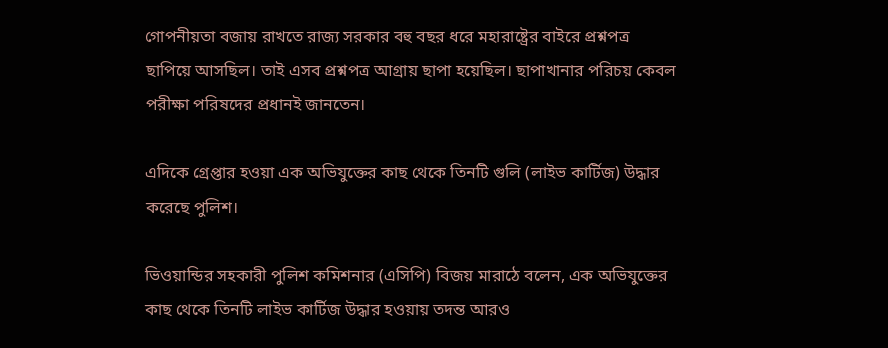গোপনীয়তা বজায় রাখতে রাজ্য সরকার বহু বছর ধরে মহারাষ্ট্রের বাইরে প্রশ্নপত্র ছাপিয়ে আসছিল। তাই এসব প্রশ্নপত্র আগ্রায় ছাপা হয়েছিল। ছাপাখানার পরিচয় কেবল পরীক্ষা পরিষদের প্রধানই জানতেন।

এদিকে গ্রেপ্তার হওয়া এক অভিযুক্তের কাছ থেকে তিনটি গুলি (লাইভ কার্টিজ) উদ্ধার করেছে পুলিশ।

ভিওয়ান্ডির সহকারী পুলিশ কমিশনার (এসিপি) বিজয় মারাঠে বলেন, এক অভিযুক্তের কাছ থেকে তিনটি লাইভ কার্টিজ উদ্ধার হওয়ায় তদন্ত আরও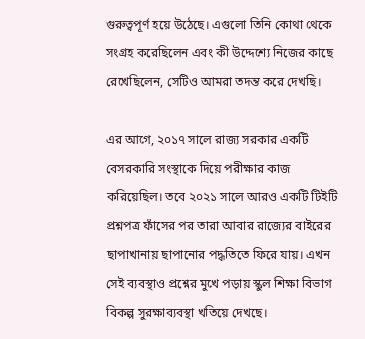গুরুত্বপূর্ণ হয়ে উঠেছে। এগুলো তিনি কোথা থেকে সংগ্রহ করেছিলেন এবং কী উদ্দেশ্যে নিজের কাছে রেখেছিলেন, সেটিও আমরা তদন্ত করে দেখছি।

এর আগে, ২০১৭ সালে রাজ্য সরকার একটি বেসরকারি সংস্থাকে দিয়ে পরীক্ষার কাজ করিয়েছিল। তবে ২০২১ সালে আরও একটি টিইটি প্রশ্নপত্র ফাঁসের পর তারা আবার রাজ্যের বাইরের ছাপাখানায় ছাপানোর পদ্ধতিতে ফিরে যায়। এখন সেই ব্যবস্থাও প্রশ্নের মুখে পড়ায় স্কুল শিক্ষা বিভাগ বিকল্প সুরক্ষাব্যবস্থা খতিয়ে দেখছে।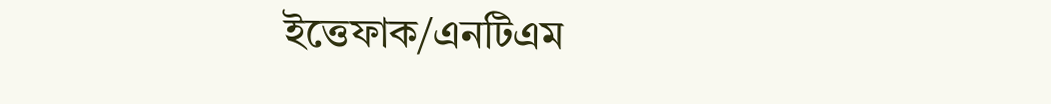ইত্তেফাক/এনটিএম